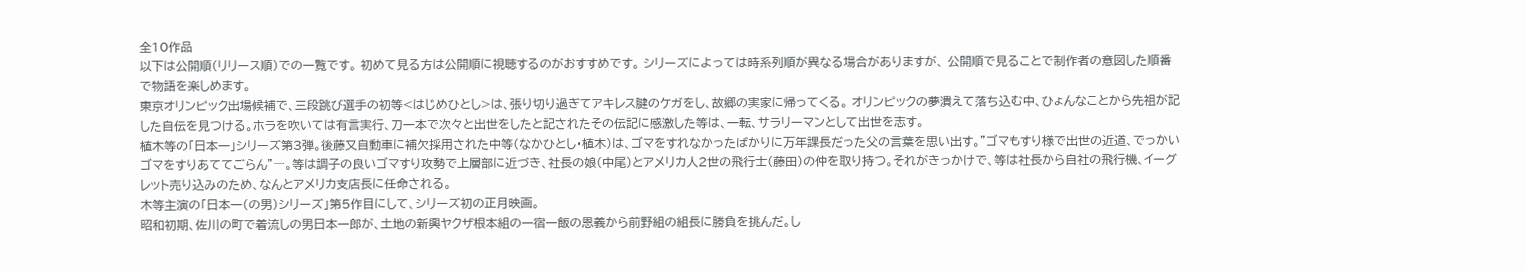全10作品
以下は公開順(リリース順)での一覧です。 初めて見る方は公開順に視聴するのがおすすめです。 シリーズによっては時系列順が異なる場合がありますが、 公開順で見ることで制作者の意図した順番で物語を楽しめます。
東京オリンピック出場候補で、三段跳び選手の初等<はじめひとし>は、張り切り過ぎてアキレス腱のケガをし、故郷の実家に帰ってくる。 オリンピックの夢潰えて落ち込む中、ひょんなことから先祖が記した自伝を見つける。ホラを吹いては有言実行、刀一本で次々と出世をしたと記されたその伝記に感激した等は、一転、サラリーマンとして出世を志す。
植木等の「日本一」シリーズ第3弾。後藤又自動車に補欠採用された中等(なかひとし・植木)は、ゴマをすれなかったばかりに万年課長だった父の言葉を思い出す。"ゴマもすり様で出世の近道、でっかいゴマをすりあててごらん"―。等は調子の良いゴマすり攻勢で上層部に近づき、社長の娘(中尾)とアメリカ人2世の飛行士(藤田)の仲を取り持つ。それがきっかけで、等は社長から自社の飛行機、イーグレット売り込みのため、なんとアメリカ支店長に任命される。
木等主演の「日本一(の男)シリーズ」第5作目にして、シリーズ初の正月映画。
昭和初期、佐川の町で着流しの男日本一郎が、土地の新興ヤクザ根本組の一宿一飯の恩義から前野組の組長に勝負を挑んだ。し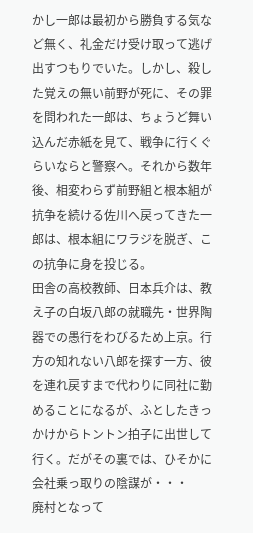かし一郎は最初から勝負する気など無く、礼金だけ受け取って逃げ出すつもりでいた。しかし、殺した覚えの無い前野が死に、その罪を問われた一郎は、ちょうど舞い込んだ赤紙を見て、戦争に行くぐらいならと警察へ。それから数年後、相変わらず前野組と根本組が抗争を続ける佐川へ戻ってきた一郎は、根本組にワラジを脱ぎ、この抗争に身を投じる。
田舎の高校教師、日本兵介は、教え子の白坂八郎の就職先・世界陶器での愚行をわびるため上京。行方の知れない八郎を探す一方、彼を連れ戻すまで代わりに同社に勤めることになるが、ふとしたきっかけからトントン拍子に出世して行く。だがその裏では、ひそかに会社乗っ取りの陰謀が・・・
廃村となって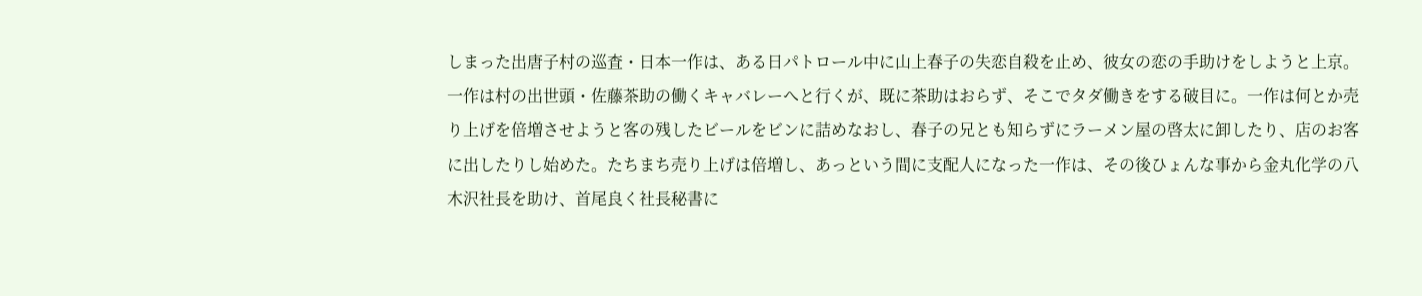しまった出唐子村の巡査・日本一作は、ある日パトロール中に山上春子の失恋自殺を止め、彼女の恋の手助けをしようと上京。一作は村の出世頭・佐藤茶助の働くキャバレーへと行くが、既に茶助はおらず、そこでタダ働きをする破目に。一作は何とか売り上げを倍増させようと客の残したビールをビンに詰めなおし、春子の兄とも知らずにラーメン屋の啓太に卸したり、店のお客に出したりし始めた。たちまち売り上げは倍増し、あっという間に支配人になった一作は、その後ひょんな事から金丸化学の八木沢社長を助け、首尾良く社長秘書に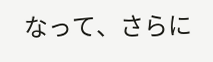なって、さらに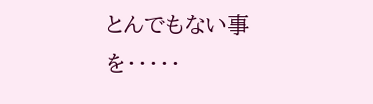とんでもない事を・・・・・